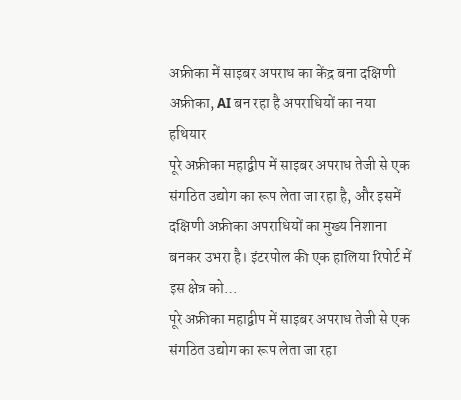अफ्रीका में साइबर अपराध का केंद्र बना दक्षिणी अफ्रीका, AI बन रहा है अपराधियों का नया हथियार
पूरे अफ्रीका महाद्वीप में साइबर अपराध तेजी से एक संगठित उद्योग का रूप लेता जा रहा है, और इसमें दक्षिणी अफ्रीका अपराधियों का मुख्य निशाना बनकर उभरा है। इंटरपोल की एक हालिया रिपोर्ट में इस क्षेत्र को…
पूरे अफ्रीका महाद्वीप में साइबर अपराध तेजी से एक संगठित उद्योग का रूप लेता जा रहा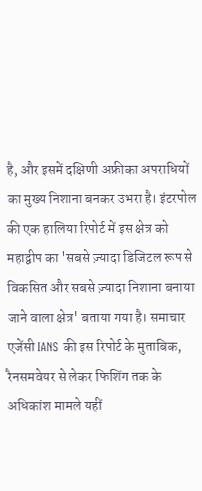है, और इसमें दक्षिणी अफ्रीका अपराधियों का मुख्य निशाना बनकर उभरा है। इंटरपोल की एक हालिया रिपोर्ट में इस क्षेत्र को महाद्वीप का 'सबसे ज़्यादा डिजिटल रूप से विकसित और सबसे ज़्यादा निशाना बनाया जाने वाला क्षेत्र' बताया गया है। समाचार एजेंसी IANS की इस रिपोर्ट के मुताबिक, रैनसमवेयर से लेकर फिशिंग तक के अधिकांश मामले यहीं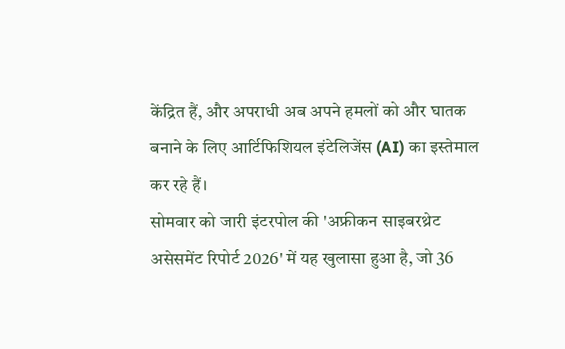केंद्रित हैं, और अपराधी अब अपने हमलों को और घातक बनाने के लिए आर्टिफिशियल इंटेलिजेंस (AI) का इस्तेमाल कर रहे हैं।
सोमवार को जारी इंटरपोल की 'अफ्रीकन साइबरथ्रेट असेसमेंट रिपोर्ट 2026' में यह खुलासा हुआ है, जो 36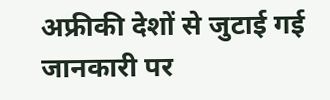अफ्रीकी देशों से जुटाई गई जानकारी पर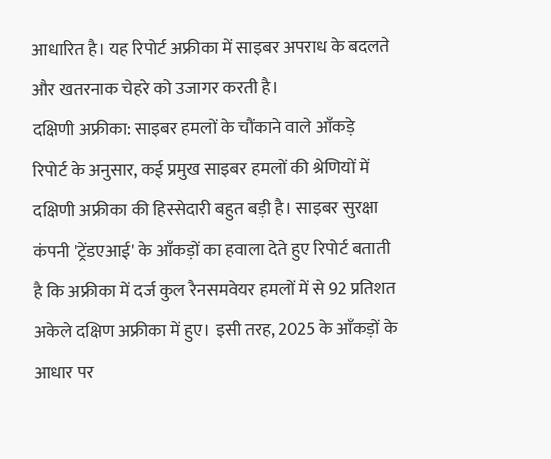आधारित है। यह रिपोर्ट अफ्रीका में साइबर अपराध के बदलते और खतरनाक चेहरे को उजागर करती है।
दक्षिणी अफ्रीका: साइबर हमलों के चौंकाने वाले आँकड़े
रिपोर्ट के अनुसार, कई प्रमुख साइबर हमलों की श्रेणियों में दक्षिणी अफ्रीका की हिस्सेदारी बहुत बड़ी है। साइबर सुरक्षा कंपनी 'ट्रेंडएआई' के आँकड़ों का हवाला देते हुए रिपोर्ट बताती है कि अफ्रीका में दर्ज कुल रैनसमवेयर हमलों में से 92 प्रतिशत अकेले दक्षिण अफ्रीका में हुए। इसी तरह, 2025 के आँकड़ों के आधार पर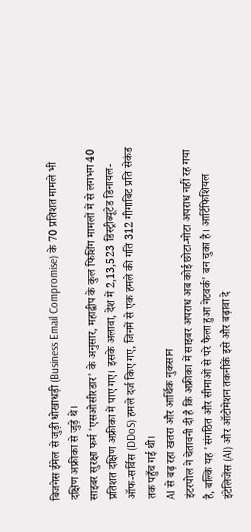बिजनेस ईमेल से जुड़ी धोखाधड़ी (Business Email Compromise) के 70 प्रतिशत मामले भी दक्षिण अफ्रीका से जुड़े थे।
साइबर सुरक्षा फर्म 'एसओसीरडार' के अनुसार, महाद्वीप के कुल फिशिंग मामलों में से लगभग 40 प्रतिशत दक्षिण अफ्रीका में पाए गए। इसके अलावा, देश में 2,13,523 डिस्ट्रीब्यूटेड डिनायल-ऑफ-सर्विस (DDoS) हमले दर्ज किए गए, जिनमें से एक हमले की गति 312 गीगाबिट प्रति सेकंड तक पहुँच गई थी।
AI से बढ़ रहा खतरा और आर्थिक नुकसान
इंटरपोल ने चेतावनी दी है कि अफ्रीका में साइबर अपराध अब कोई छोटा-मोटा अपराध नहीं रह गया है, बल्कि यह 'संगठित और सीमाओं से परे फैला हुआ नेटवर्क' बन चुका है। आर्टिफिशियल इंटेलिजेंस (AI) और ऑटोमेशन तकनीकें इसे और बढ़ावा दे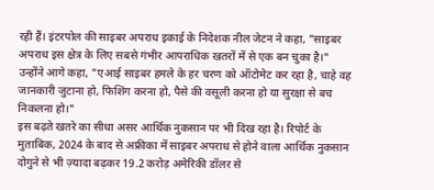रही हैं। इंटरपोल की साइबर अपराध इकाई के निदेशक नील जेटन ने कहा, "साइबर अपराध इस क्षेत्र के लिए सबसे गंभीर आपराधिक खतरों में से एक बन चुका है।" उन्होंने आगे कहा, "एआई साइबर हमले के हर चरण को ऑटोमेट कर रहा है, चाहे वह जानकारी जुटाना हो, फिशिंग करना हो, पैसे की वसूली करना हो या सुरक्षा से बच निकलना हो।"
इस बढ़ते खतरे का सीधा असर आर्थिक नुकसान पर भी दिख रहा है। रिपोर्ट के मुताबिक, 2024 के बाद से अफ्रीका में साइबर अपराध से होने वाला आर्थिक नुकसान दोगुने से भी ज़्यादा बढ़कर 19.2 करोड़ अमेरिकी डॉलर से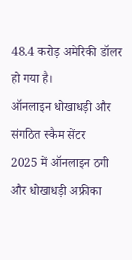48.4 करोड़ अमेरिकी डॉलर हो गया है।
ऑनलाइन धोखाधड़ी और संगठित स्कैम सेंटर
2025 में ऑनलाइन ठगी और धोखाधड़ी अफ्रीका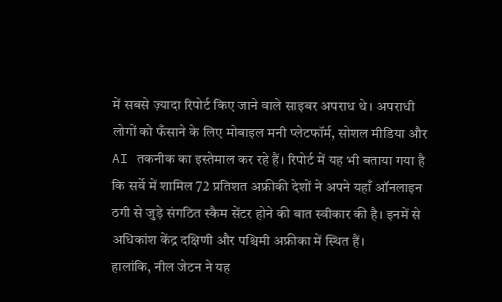में सबसे ज़्यादा रिपोर्ट किए जाने वाले साइबर अपराध थे। अपराधी लोगों को फँसाने के लिए मोबाइल मनी प्लेटफॉर्म, सोशल मीडिया और AI तकनीक का इस्तेमाल कर रहे हैं। रिपोर्ट में यह भी बताया गया है कि सर्वे में शामिल 72 प्रतिशत अफ्रीकी देशों ने अपने यहाँ ऑनलाइन ठगी से जुड़े संगठित स्कैम सेंटर होने की बात स्वीकार की है। इनमें से अधिकांश केंद्र दक्षिणी और पश्चिमी अफ्रीका में स्थित हैं।
हालांकि, नील जेटन ने यह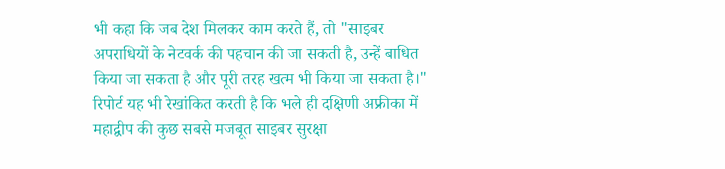भी कहा कि जब देश मिलकर काम करते हैं, तो "साइबर अपराधियों के नेटवर्क की पहचान की जा सकती है, उन्हें बाधित किया जा सकता है और पूरी तरह खत्म भी किया जा सकता है।" रिपोर्ट यह भी रेखांकित करती है कि भले ही दक्षिणी अफ्रीका में महाद्वीप की कुछ सबसे मजबूत साइबर सुरक्षा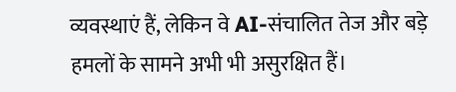व्यवस्थाएं हैं, लेकिन वे AI-संचालित तेज और बड़े हमलों के सामने अभी भी असुरक्षित हैं।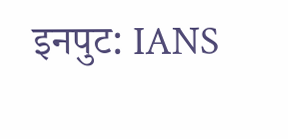इनपुट: IANS